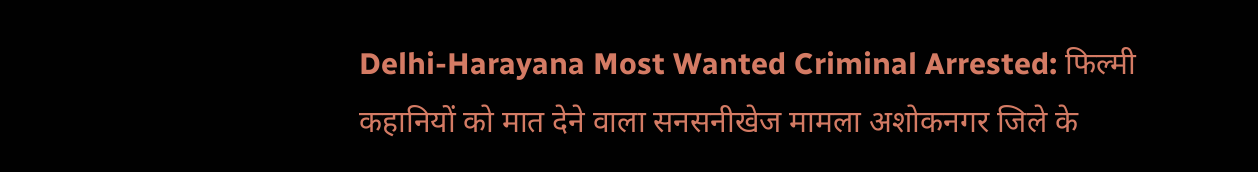Delhi-Harayana Most Wanted Criminal Arrested: फिल्मी कहानियों को मात देने वाला सनसनीखेज मामला अशोकनगर जिले के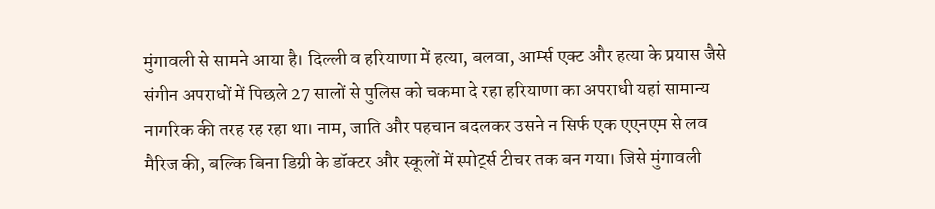मुंगावली से सामने आया है। दिल्ली व हरियाणा में हत्या, बलवा, आर्म्स एक्ट और हत्या के प्रयास जैसे संगीन अपराधों में पिछले 27 सालों से पुलिस को चकमा दे रहा हरियाणा का अपराधी यहां सामान्य नागरिक की तरह रह रहा था। नाम, जाति और पहचान बदलकर उसने न सिर्फ एक एएनएम से लव मैरिज की, बल्कि बिना डिग्री के डॉक्टर और स्कूलों में स्पोर्ट्स टीचर तक बन गया। जिसे मुंगावली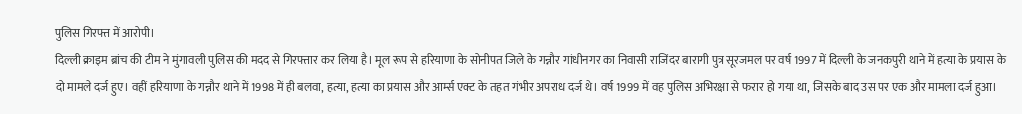पुलिस गिरफ्त में आरोपी।
दिल्ली क्राइम ब्रांच की टीम ने मुंगावली पुलिस की मदद से गिरफ्तार कर लिया है। मूल रूप से हरियाणा के सोनीपत जिले के गन्नौर गांधीनगर का निवासी राजिंदर बारागी पुत्र सूरजमल पर वर्ष 1997 में दिल्ली के जनकपुरी थाने में हत्या के प्रयास के दो मामले दर्ज हुए। वहीं हरियाणा के गन्नौर थाने में 1998 में ही बलवा, हत्या, हत्या का प्रयास और आर्म्स एक्ट के तहत गंभीर अपराध दर्ज थे। वर्ष 1999 में वह पुलिस अभिरक्षा से फरार हो गया था, जिसके बाद उस पर एक और मामला दर्ज हुआ।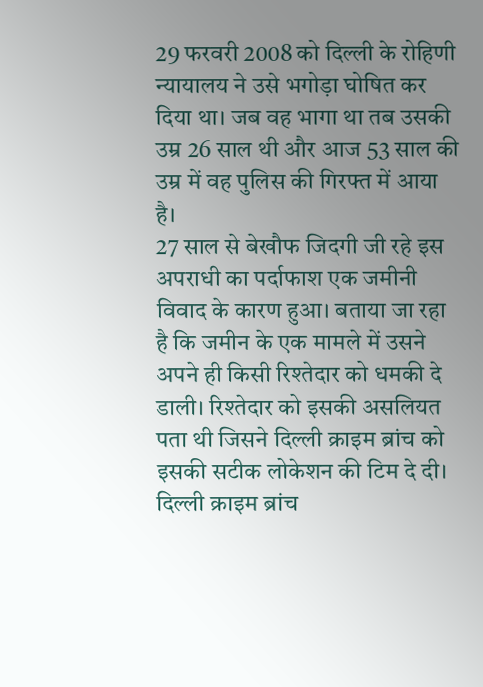29 फरवरी 2008 को दिल्ली के रोहिणी न्यायालय ने उसे भगोड़ा घोषित कर दिया था। जब वह भागा था तब उसकी उम्र 26 साल थी और आज 53 साल की उम्र में वह पुलिस की गिरफ्त में आया है।
27 साल से बेखौफ जिदगी जी रहे इस अपराधी का पर्दाफाश एक जमीनी विवाद के कारण हुआ। बताया जा रहा है कि जमीन के एक मामले में उसने अपने ही किसी रिश्तेदार को धमकी दे डाली। रिश्तेदार को इसकी असलियत पता थी जिसने दिल्ली क्राइम ब्रांच को इसकी सटीक लोकेशन की टिम दे दी। दिल्ली क्राइम ब्रांच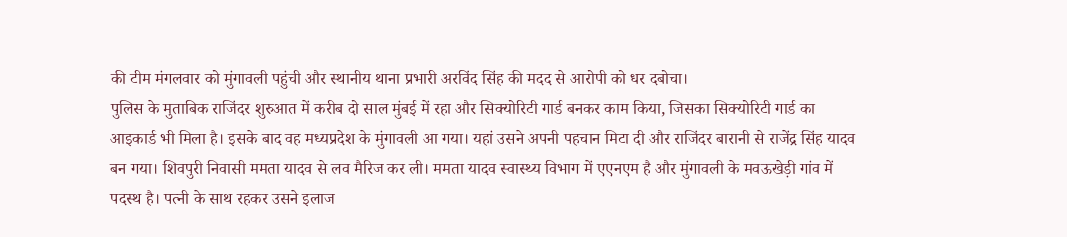की टीम मंगलवार को मुंगावली पहुंची और स्थानीय थाना प्रभारी अरविंद सिंह की मदद से आरोपी को धर दबोचा।
पुलिस के मुताबिक राजिंदर शुरुआत में करीब दो साल मुंबई में रहा और सिक्योरिटी गार्ड बनकर काम किया, जिसका सिक्योरिटी गार्ड का आइकार्ड भी मिला है। इसके बाद वह मध्यप्रदेश के मुंगावली आ गया। यहां उसने अपनी पहचान मिटा दी और राजिंदर बारानी से राजेंद्र सिंह यादव बन गया। शिवपुरी निवासी ममता यादव से लव मैरिज कर ली। ममता यादव स्वास्थ्य विभाग में एएनएम है और मुंगावली के मवऊखेड़ी गांव में पदस्थ है। पत्नी के साथ रहकर उसने इलाज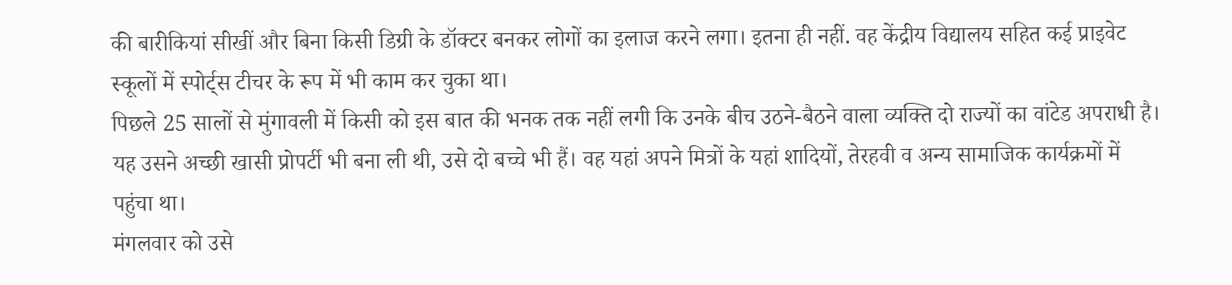की बारीकियां सीखीं और बिना किसी डिग्री के डॉक्टर बनकर लोगों का इलाज करने लगा। इतना ही नहीं. वह केंद्रीय विद्यालय सहित कई प्राइवेट स्कूलों में स्पोर्ट्स टीचर के रूप में भी काम कर चुका था।
पिछले 25 सालों से मुंगावली में किसी को इस बात की भनक तक नहीं लगी कि उनके बीच उठने-बैठने वाला व्यक्ति दो राज्यों का वांटेड अपराधी है।
यह उसने अच्छी खासी प्रोपर्टी भी बना ली थी, उसे दो बच्चे भी हैं। वह यहां अपने मित्रों के यहां शादियों, तेरहवी व अन्य सामाजिक कार्यक्रमों में पहुंचा था।
मंगलवार को उसे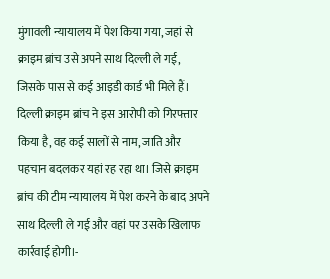मुंगावली न्यायालय में पेश किया गया, जहां से क्राइम ब्रांच उसे अपने साथ दिल्ली ले गई, जिसके पास से कई आइडी कार्ड भी मिले हैं।
दिल्ली क्राइम ब्रांच ने इस आरोपी को गिरफ्तार किया है, वह कई सालों से नाम, जाति और पहचान बदलकर यहां रह रहा था। जिसे क्राइम ब्रांच की टीम न्यायालय में पेश करने के बाद अपने साथ दिल्ली ले गई और वहां पर उसके खिलाफ कार्रवाई होगी।-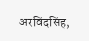अरविंदसिंह,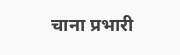चाना प्रभारी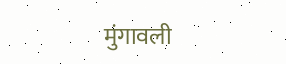मुंगावली